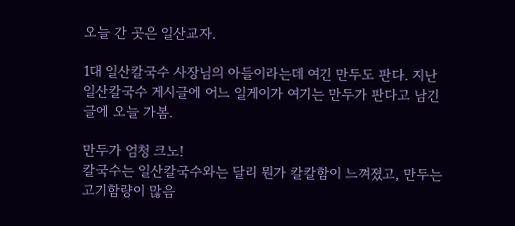오늘 간 곳은 일산교자.

1대 일산칼국수 사장님의 아들이라는데 여긴 만두도 판다. 지난 일산칼국수 게시글에 어느 일게이가 여기는 만두가 판다고 남긴 글에 오늘 가봄.

만두가 엄청 크노!
칼국수는 일산칼국수와는 달리 뭔가 칼칼함이 느껴졌고, 만두는 고기함량이 많음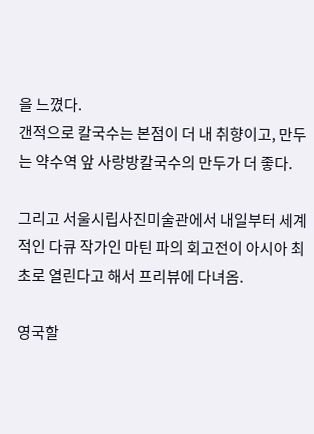을 느꼈다.
갠적으로 칼국수는 본점이 더 내 취향이고, 만두는 약수역 앞 사랑방칼국수의 만두가 더 좋다.

그리고 서울시립사진미술관에서 내일부터 세계적인 다큐 작가인 마틴 파의 회고전이 아시아 최초로 열린다고 해서 프리뷰에 다녀옴.

영국할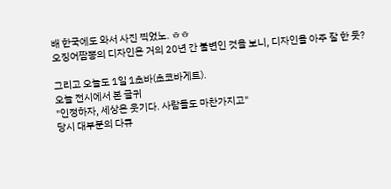배 한국에도 와서 사진 찍었노. ㅎㅎ
오징어짬뽕의 디자인은 거의 20년 간 불변인 것을 보니, 디자인을 아주 잘 한 듯?

그리고 오늘도 1일 1초바(초코바게트).
오늘 전시에서 본 글귀
"인정하자, 세상은 웃기다. 사람들도 마찬가지고"
당시 대부분의 다큐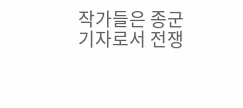작가들은 종군기자로서 전쟁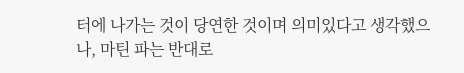터에 나가는 것이 당연한 것이며 의미있다고 생각했으나, 마틴 파는 반대로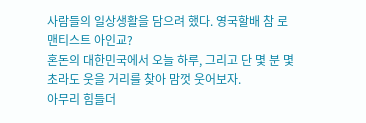사람들의 일상생활을 담으려 했다. 영국할배 참 로맨티스트 아인교?
혼돈의 대한민국에서 오늘 하루, 그리고 단 몇 분 몇초라도 웃을 거리를 찾아 맘껏 웃어보자.
아무리 힘들더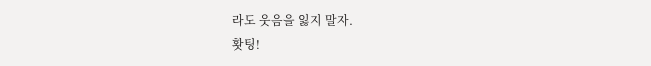라도 웃음을 잃지 말자.
홧팅!